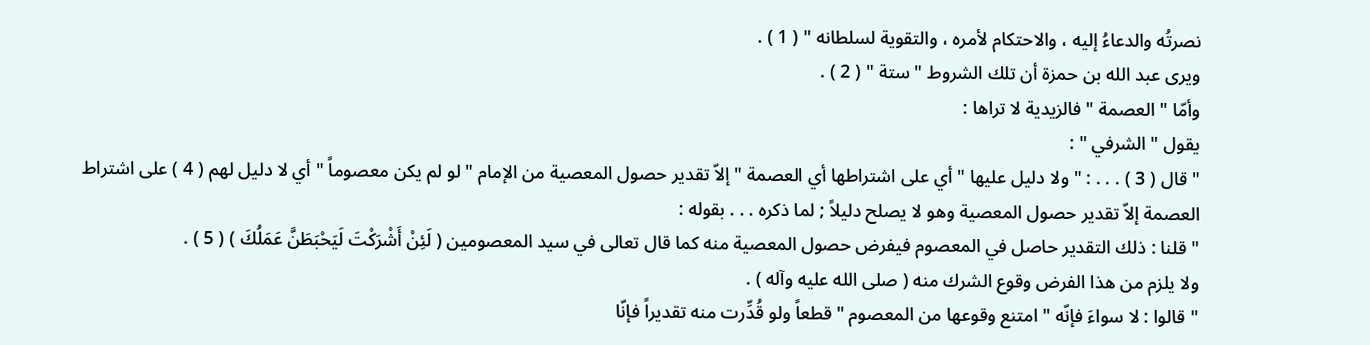نصرتُه والدعاءُ إليه ، والاحتكام لأمره ، والتقوية لسلطانه " ( 1 ) .
ويرى عبد الله بن حمزة أن تلك الشروط " ستة " ( 2 ) .
وأمّا " العصمة " فالزيدية لا تراها :
يقول " الشرفي " :
" قال ( 3 ) . . . : " ولا دليل عليها " أي على اشتراطها أي العصمة " إلاّ تقدير حصول المعصية من الإمام " لو لم يكن معصوماً " أي لا دليل لهم ( 4 ) على اشتراط العصمة إلاّ تقدير حصول المعصية وهو لا يصلح دليلاً ; لما ذكره . . . بقوله :
" قلنا : ذلك التقدير حاصل في المعصوم فيفرض حصول المعصية منه كما قال تعالى في سيد المعصومين ( لَئِنْ أَشْرَكْتَ لَيَحْبَطَنَّ عَمَلُكَ ) ( 5 ) .
ولا يلزم من هذا الفرض وقوع الشرك منه ( صلى الله عليه وآله ) .
" قالوا : لا سواءَ فإنّه " امتنع وقوعها من المعصوم " قطعاً ولو قُدِّرت منه تقديراً فإنّا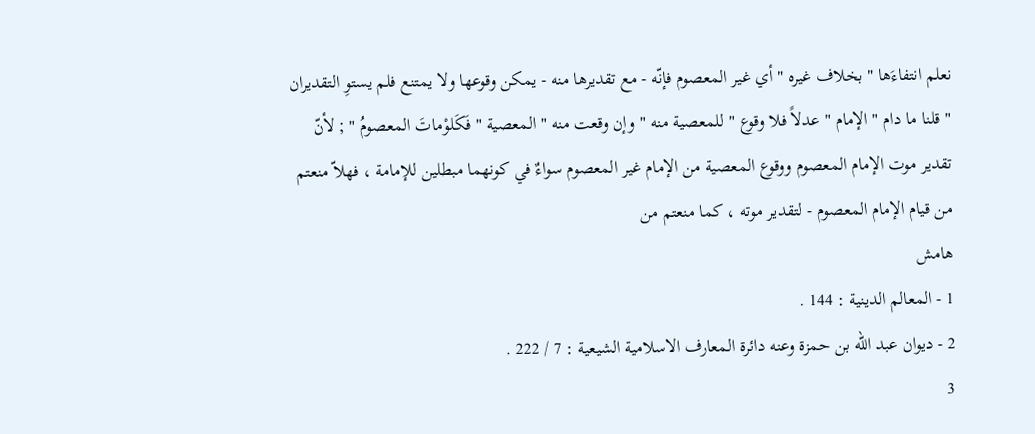نعلم انتفاءَها " بخلاف غيره " أي غير المعصوم فإنّه - مع تقديرها منه - يمكن وقوعها ولا يمتنع فلم يستوِ التقديران " قلنا ما دام " الإمام " عدلاً فلا وقوع " للمعصية منه " وإن وقعت منه " المعصية " فَكَلوْماتَ المعصومُ " ; لأنّ تقدير موت الإمام المعصوم ووقوع المعصية من الإمام غير المعصوم سواءٌ في كونهما مبطلين للإمامة ، فهلاّ منعتم من قيام الإمام المعصوم - لتقدير موته ، كما منعتم من
هامش
1 - المعالم الدينية : 144 .
2 - ديوان عبد الله بن حمزة وعنه دائرة المعارف الاسلامية الشيعية : 7 / 222 .
3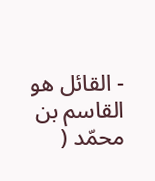- القائل هو القاسم بن محمّد (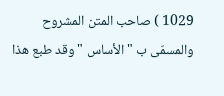1029 ) صاحب المتن المشروح والمسمّى ب " الأساس " وقد طبع هذا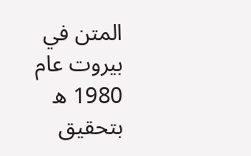المتن في بيروت عام 1980 ه بتحقيق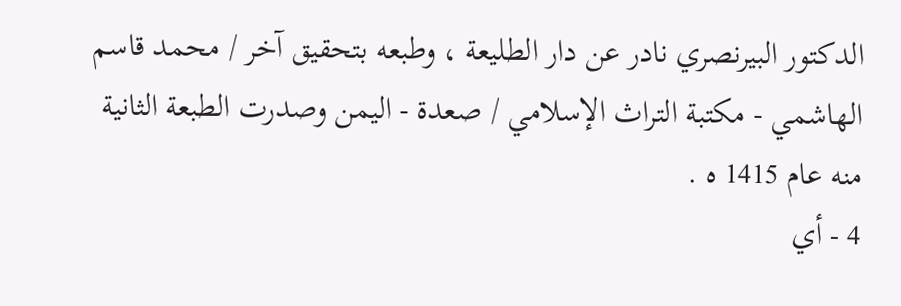الدكتور البيرنصري نادر عن دار الطليعة ، وطبعه بتحقيق آخر / محمد قاسم الهاشمي - مكتبة التراث الإسلامي / صعدة - اليمن وصدرت الطبعة الثانية منه عام 1415 ه .
4 - أي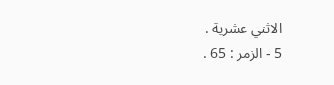الاثني عشرية .
5 - الزمر : 65 .